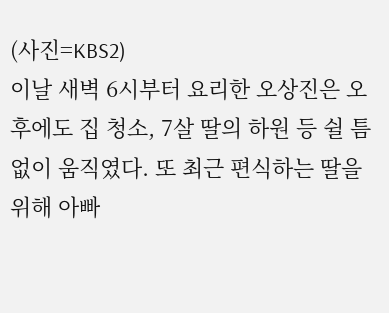(사진=KBS2)
이날 새벽 6시부터 요리한 오상진은 오후에도 집 청소, 7살 딸의 하원 등 쉴 틈 없이 움직였다. 또 최근 편식하는 딸을 위해 아빠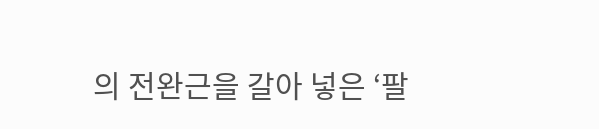의 전완근을 갈아 넣은 ‘팔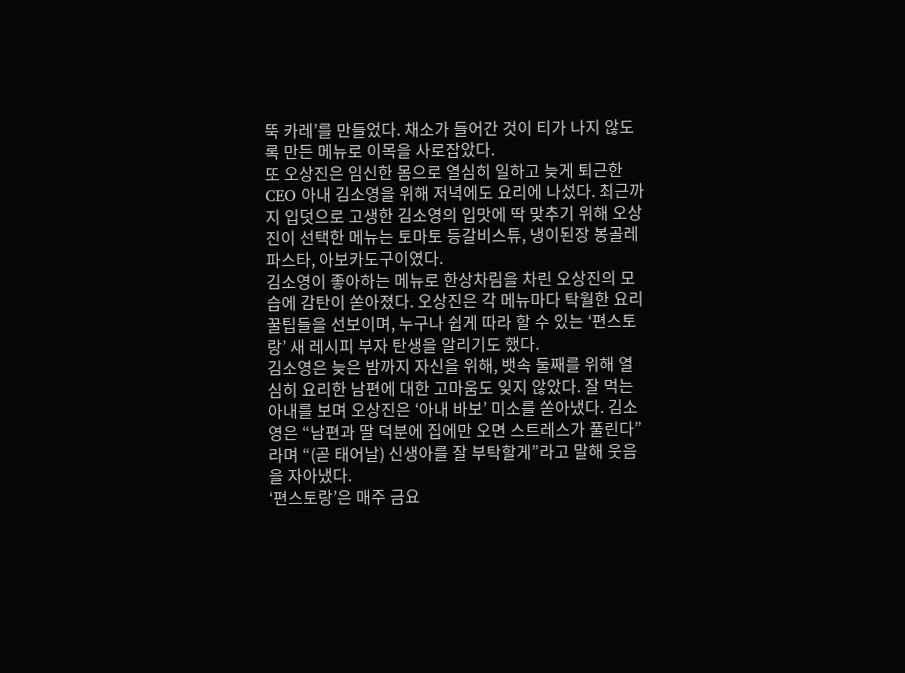뚝 카레’를 만들었다. 채소가 들어간 것이 티가 나지 않도록 만든 메뉴로 이목을 사로잡았다.
또 오상진은 임신한 몸으로 열심히 일하고 늦게 퇴근한 CEO 아내 김소영을 위해 저녁에도 요리에 나섰다. 최근까지 입덧으로 고생한 김소영의 입맛에 딱 맞추기 위해 오상진이 선택한 메뉴는 토마토 등갈비스튜, 냉이된장 봉골레파스타, 아보카도구이였다.
김소영이 좋아하는 메뉴로 한상차림을 차린 오상진의 모습에 감탄이 쏟아졌다. 오상진은 각 메뉴마다 탁월한 요리 꿀팁들을 선보이며, 누구나 쉽게 따라 할 수 있는 ‘편스토랑’ 새 레시피 부자 탄생을 알리기도 했다.
김소영은 늦은 밤까지 자신을 위해, 뱃속 둘째를 위해 열심히 요리한 남편에 대한 고마움도 잊지 않았다. 잘 먹는 아내를 보며 오상진은 ‘아내 바보’ 미소를 쏟아냈다. 김소영은 “남편과 딸 덕분에 집에만 오면 스트레스가 풀린다”라며 “(곧 태어날) 신생아를 잘 부탁할게”라고 말해 웃음을 자아냈다.
‘편스토랑’은 매주 금요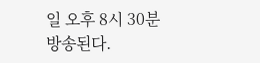일 오후 8시 30분 방송된다.